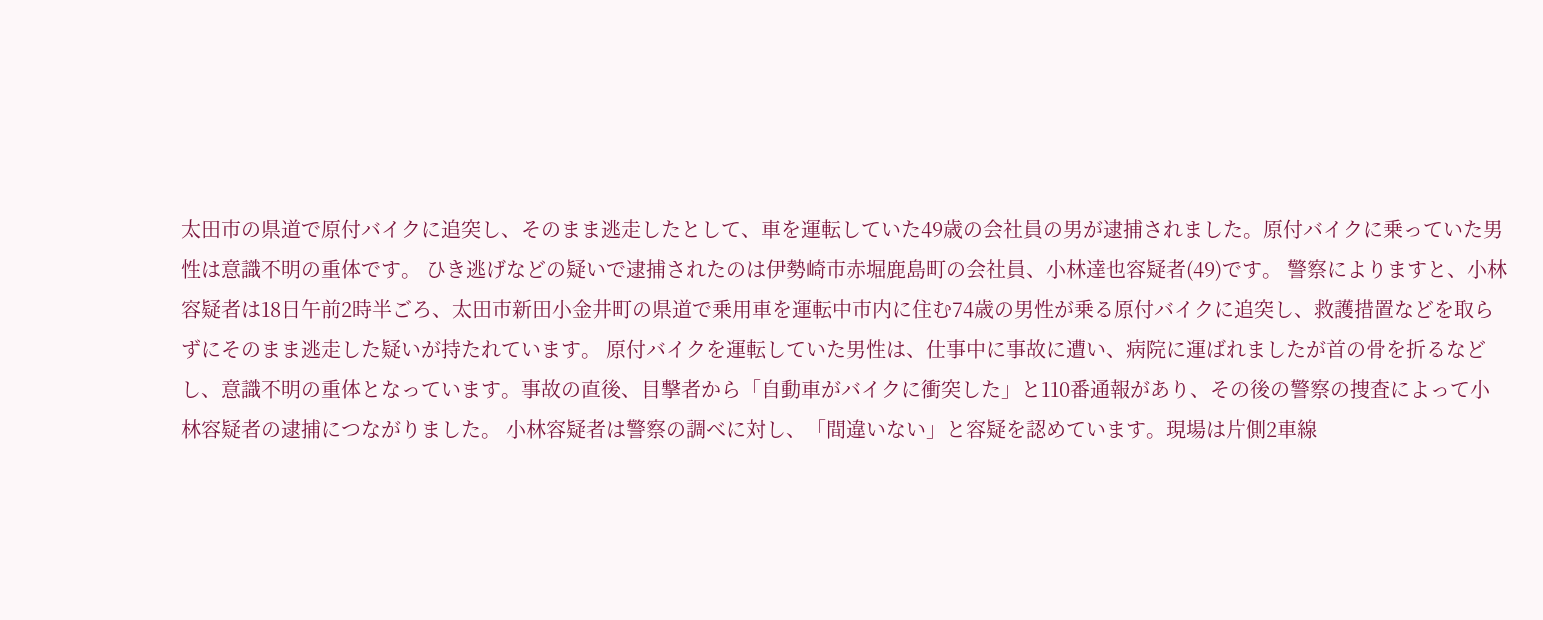太田市の県道で原付バイクに追突し、そのまま逃走したとして、車を運転していた49歳の会社員の男が逮捕されました。原付バイクに乗っていた男性は意識不明の重体です。 ひき逃げなどの疑いで逮捕されたのは伊勢崎市赤堀鹿島町の会社員、小林達也容疑者(49)です。 警察によりますと、小林容疑者は18日午前2時半ごろ、太田市新田小金井町の県道で乗用車を運転中市内に住む74歳の男性が乗る原付バイクに追突し、救護措置などを取らずにそのまま逃走した疑いが持たれています。 原付バイクを運転していた男性は、仕事中に事故に遭い、病院に運ばれましたが首の骨を折るなどし、意識不明の重体となっています。事故の直後、目撃者から「自動車がバイクに衝突した」と110番通報があり、その後の警察の捜査によって小林容疑者の逮捕につながりました。 小林容疑者は警察の調べに対し、「間違いない」と容疑を認めています。現場は片側2車線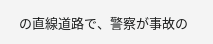の直線道路で、警察が事故の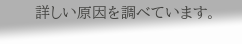詳しい原因を調べています。